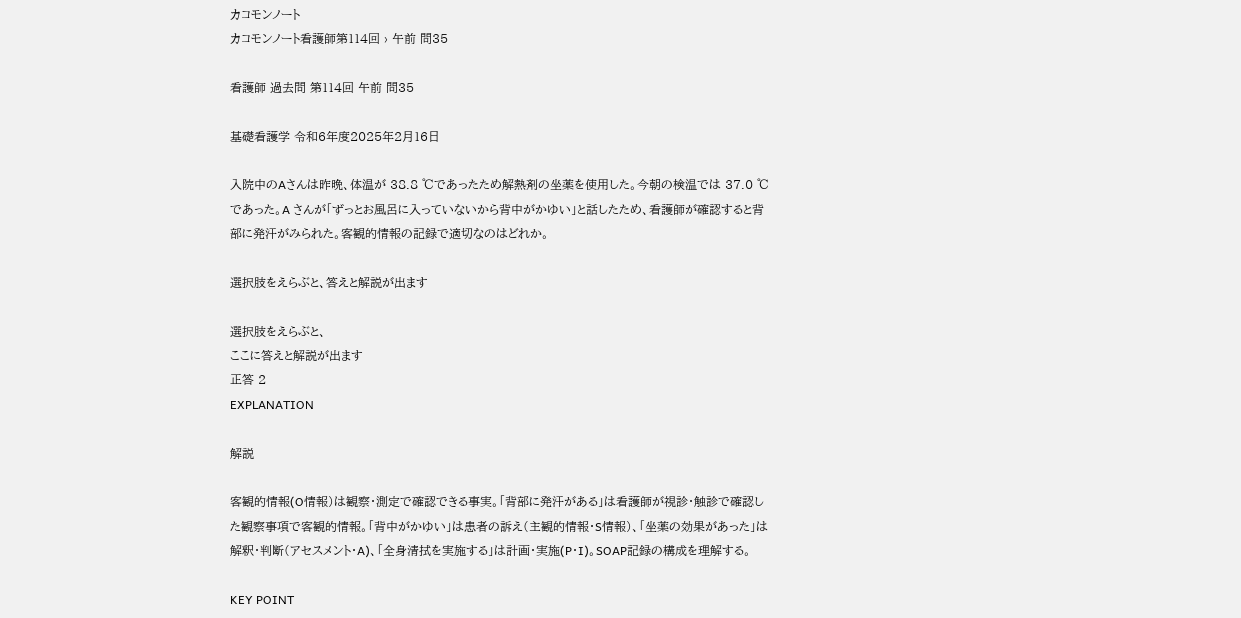カコモンノート
カコモンノート看護師第114回 › 午前 問35

看護師 過去問 第114回 午前 問35

基礎看護学 令和6年度2025年2月16日

入院中のAさんは昨晩、体温が 38.8 ℃であったため解熱剤の坐薬を使用した。今朝の検温では 37.0 ℃であった。A さんが「ずっとお風呂に入っていないから背中がかゆい」と話したため、看護師が確認すると背部に発汗がみられた。客観的情報の記録で適切なのはどれか。

選択肢をえらぶと、答えと解説が出ます

選択肢をえらぶと、
ここに答えと解説が出ます
正答 2
EXPLANATION

解説

客観的情報(O情報)は観察・測定で確認できる事実。「背部に発汗がある」は看護師が視診・触診で確認した観察事項で客観的情報。「背中がかゆい」は患者の訴え(主観的情報・S情報)、「坐薬の効果があった」は解釈・判断(アセスメント・A)、「全身清拭を実施する」は計画・実施(P・I)。SOAP記録の構成を理解する。

KEY POINT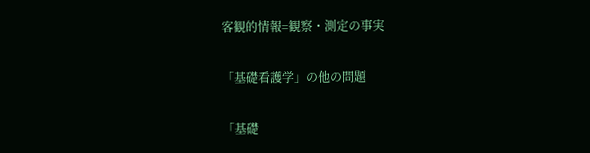客観的情報=観察・測定の事実

「基礎看護学」の他の問題

「基礎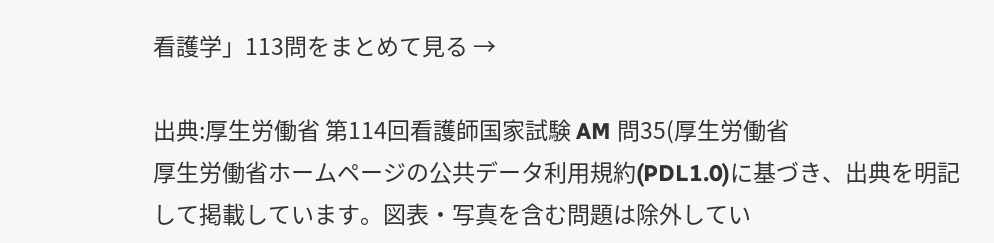看護学」113問をまとめて見る →

出典:厚生労働省 第114回看護師国家試験 AM 問35(厚生労働省
厚生労働省ホームページの公共データ利用規約(PDL1.0)に基づき、出典を明記して掲載しています。図表・写真を含む問題は除外してい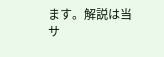ます。解説は当サ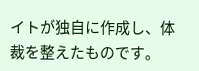イトが独自に作成し、体裁を整えたものです。